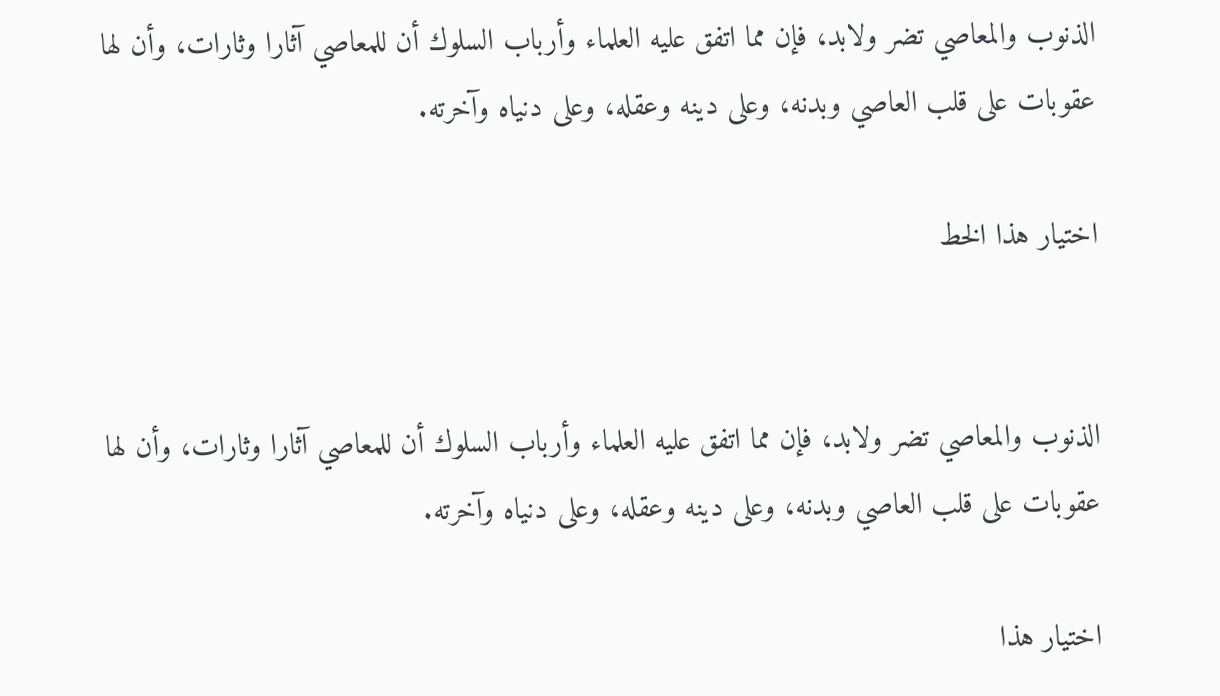الذنوب والمعاصي تضر ولابد، فإن مما اتفق عليه العلماء وأرباب السلوك أن للمعاصي آثارا وثارات، وأن لها عقوبات على قلب العاصي وبدنه، وعلى دينه وعقله، وعلى دنياه وآخرته.

اختيار هذا الخط


الذنوب والمعاصي تضر ولابد، فإن مما اتفق عليه العلماء وأرباب السلوك أن للمعاصي آثارا وثارات، وأن لها عقوبات على قلب العاصي وبدنه، وعلى دينه وعقله، وعلى دنياه وآخرته.

اختيار هذا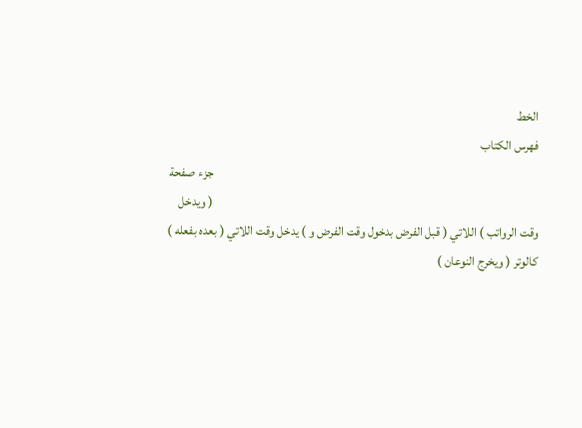الخط
فهرس الكتاب
                                                                                                                              جزء صفحة
                                                                                                                              ( ويدخل وقت الرواتب ) اللاتي ( قبل الفرض بدخول وقت الفرض و ) يدخل وقت اللاتي ( بعده بفعله )  كالوتر ( ويخرج النوعان )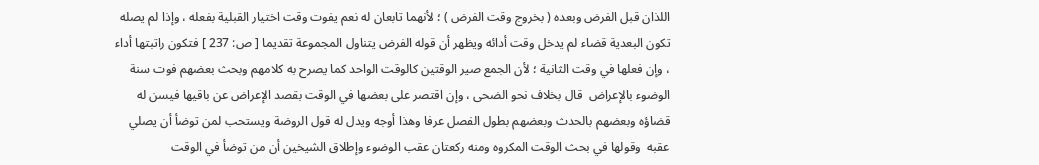اللذان قبل الفرض وبعده ( بخروج وقت الفرض ) ؛ لأنهما تابعان له نعم يفوت وقت اختيار القبلية بفعله ، وإذا لم يصله تكون البعدية قضاء لم يدخل وقت أدائه ويظهر أن قوله الفرض يتناول المجموعة تقديما [ ص: 237 ] فتكون راتبتها أداء ، وإن فعلها في وقت الثانية ؛ لأن الجمع صير الوقتين كالوقت الواحد كما يصرح به كلامهم وبحث بعضهم فوت سنة الوضوء بالإعراض  قال بخلاف نحو الضحى ، وإن اقتصر على بعضها في الوقت بقصد الإعراض عن باقيها فيسن له قضاؤه وبعضهم بالحدث وبعضهم بطول الفصل عرفا وهذا أوجه ويدل له قول الروضة ويستحب لمن توضأ أن يصلي عقبه  وقولها في بحث الوقت المكروه ومنه ركعتان عقب الوضوء وإطلاق الشيخين أن من توضأ في الوقت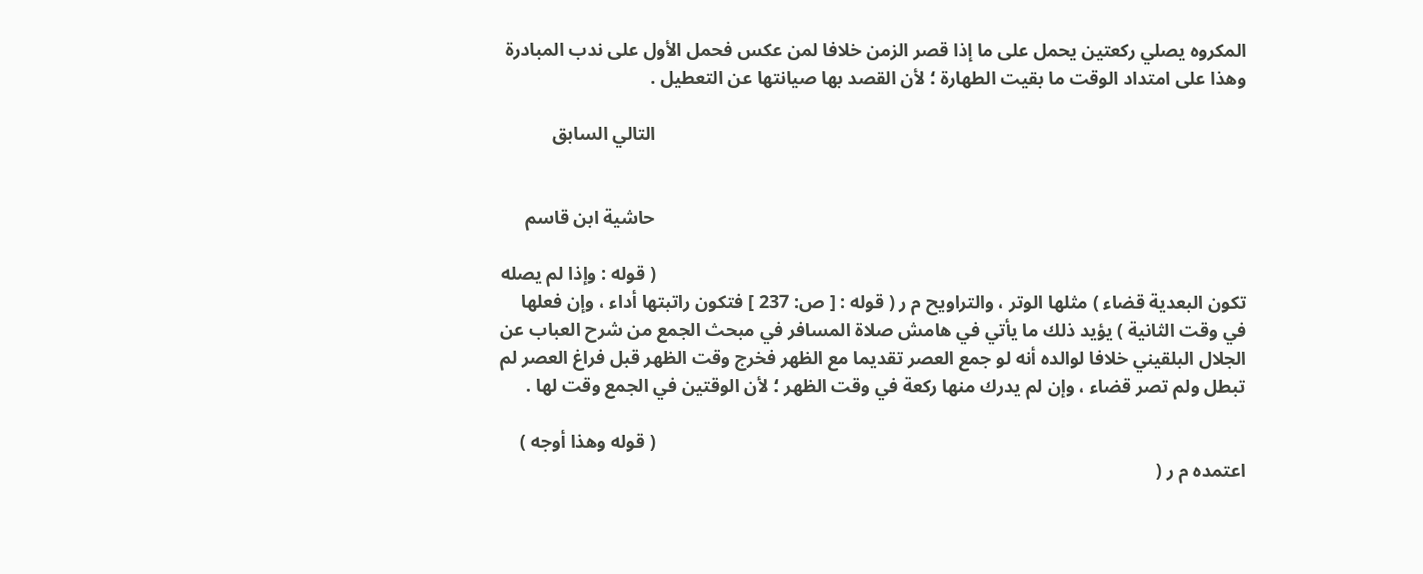المكروه يصلي ركعتين يحمل على ما إذا قصر الزمن خلافا لمن عكس فحمل الأول على ندب المبادرة وهذا على امتداد الوقت ما بقيت الطهارة ؛ لأن القصد بها صيانتها عن التعطيل .

                                                                                                                              التالي السابق


                                                                                                                              حاشية ابن قاسم

                                                                                                                              ( قوله : وإذا لم يصله تكون البعدية قضاء ) مثلها الوتر ، والتراويح م ر ( قوله : [ ص: 237 ] فتكون راتبتها أداء ، وإن فعلها في وقت الثانية ) يؤيد ذلك ما يأتي في هامش صلاة المسافر في مبحث الجمع من شرح العباب عن الجلال البلقيني خلافا لوالده أنه لو جمع العصر تقديما مع الظهر فخرج وقت الظهر قبل فراغ العصر لم تبطل ولم تصر قضاء ، وإن لم يدرك منها ركعة في وقت الظهر ؛ لأن الوقتين في الجمع وقت لها .

                                                                                                                              ( قوله وهذا أوجه ) اعتمده م ر (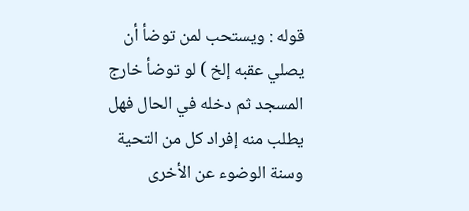قوله : ويستحب لمن توضأ أن يصلي عقبه إلخ ) لو توضأ خارج المسجد ثم دخله في الحال فهل يطلب منه إفراد كل من التحية وسنة الوضوء عن الأخرى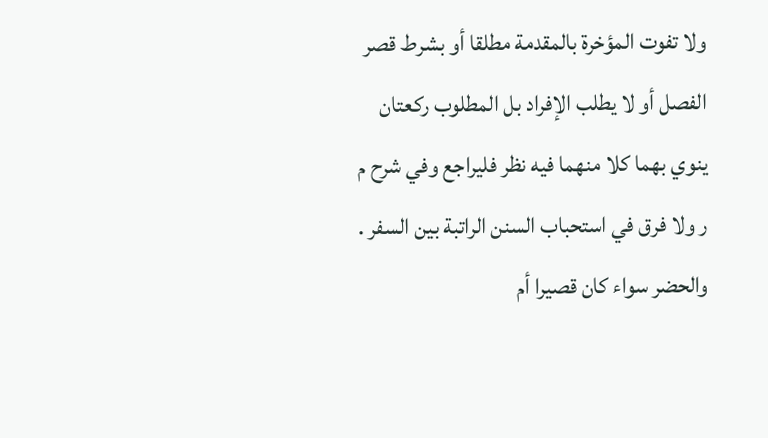ولا تفوت المؤخرة بالمقدمة مطلقا أو بشرط قصر الفصل أو لا يطلب الإفراد بل المطلوب ركعتان ينوي بهما كلا منهما فيه نظر فليراجع وفي شرح م ر ولا فرق في استحباب السنن الراتبة بين السفر . والحضر سواء كان قصيرا أم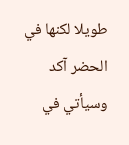طويلا لكنها في الحضر آكد وسيأتي في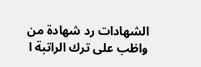الشهادات رد شهادة من واظب على ترك الراتبة ا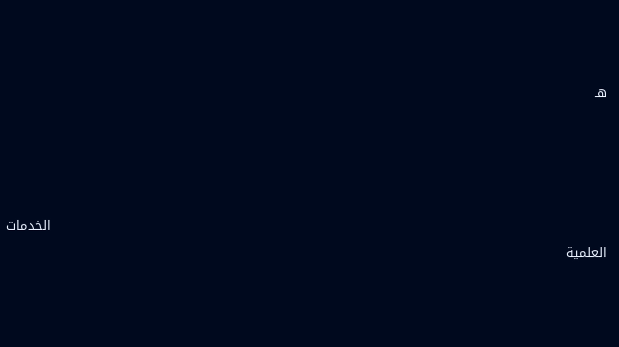هـ




                                                                                                                              الخدمات العلمية